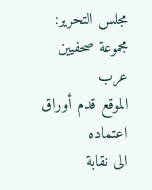مجلس التحرير: مجموعة صحفيين عرب
الموقع قدم أوراق اعتماده
الى نقابة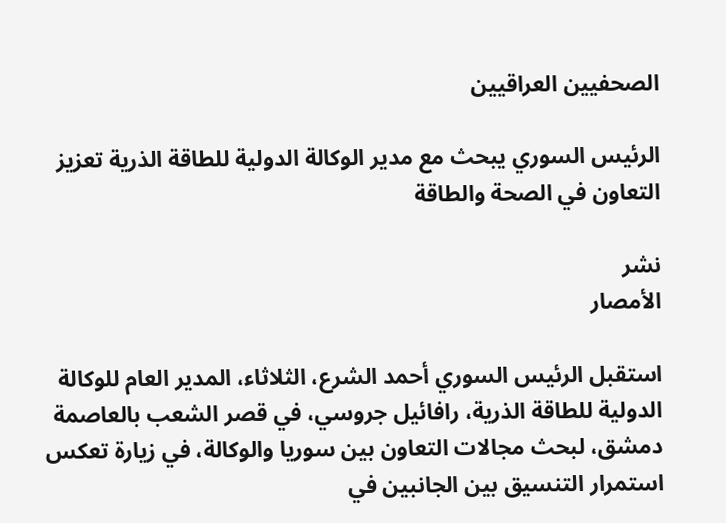الصحفيين العراقيين

الرئيس السوري يبحث مع مدير الوكالة الدولية للطاقة الذرية تعزيز التعاون في الصحة والطاقة

نشر
الأمصار

استقبل الرئيس السوري أحمد الشرع، الثلاثاء، المدير العام للوكالة الدولية للطاقة الذرية، رافائيل جروسي، في قصر الشعب بالعاصمة دمشق، لبحث مجالات التعاون بين سوريا والوكالة، في زيارة تعكس استمرار التنسيق بين الجانبين في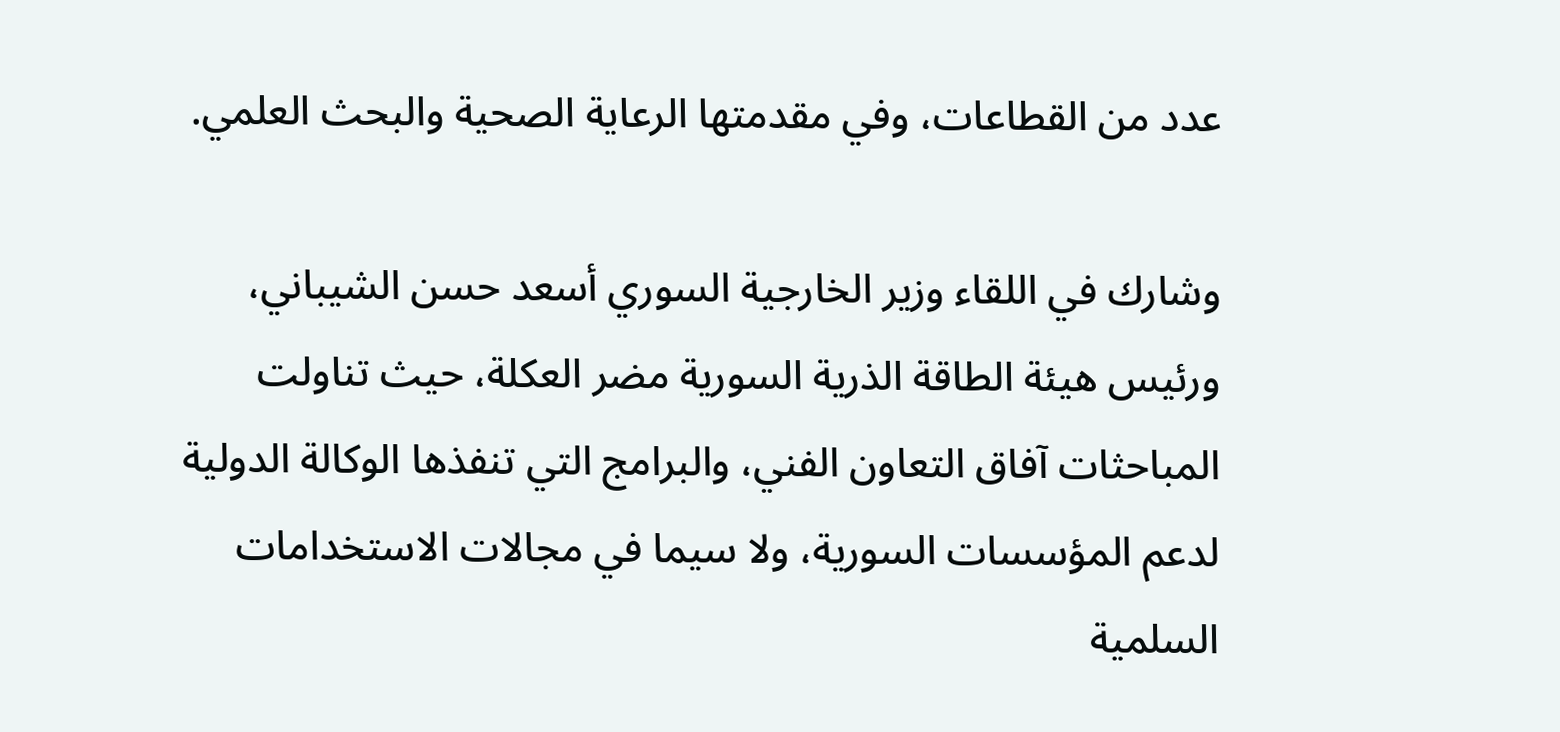عدد من القطاعات، وفي مقدمتها الرعاية الصحية والبحث العلمي.

وشارك في اللقاء وزير الخارجية السوري أسعد حسن الشيباني، ورئيس هيئة الطاقة الذرية السورية مضر العكلة، حيث تناولت المباحثات آفاق التعاون الفني، والبرامج التي تنفذها الوكالة الدولية لدعم المؤسسات السورية، ولا سيما في مجالات الاستخدامات السلمية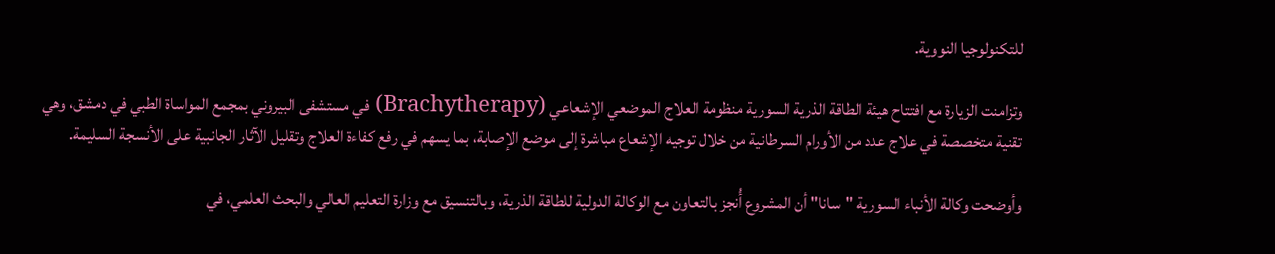للتكنولوجيا النووية.

وتزامنت الزيارة مع افتتاح هيئة الطاقة الذرية السورية منظومة العلاج الموضعي الإشعاعي (Brachytherapy) في مستشفى البيروني بمجمع المواساة الطبي في دمشق، وهي تقنية متخصصة في علاج عدد من الأورام السرطانية من خلال توجيه الإشعاع مباشرة إلى موضع الإصابة، بما يسهم في رفع كفاءة العلاج وتقليل الآثار الجانبية على الأنسجة السليمة.

وأوضحت وكالة الأنباء السورية "سانا" أن المشروع أُنجز بالتعاون مع الوكالة الدولية للطاقة الذرية، وبالتنسيق مع وزارة التعليم العالي والبحث العلمي، في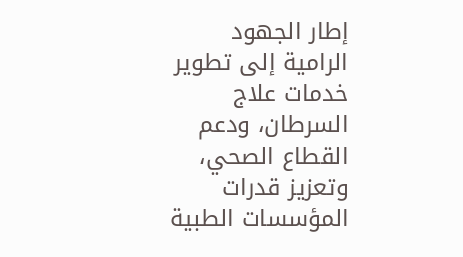إطار الجهود الرامية إلى تطوير خدمات علاج السرطان، ودعم القطاع الصحي، وتعزيز قدرات المؤسسات الطبية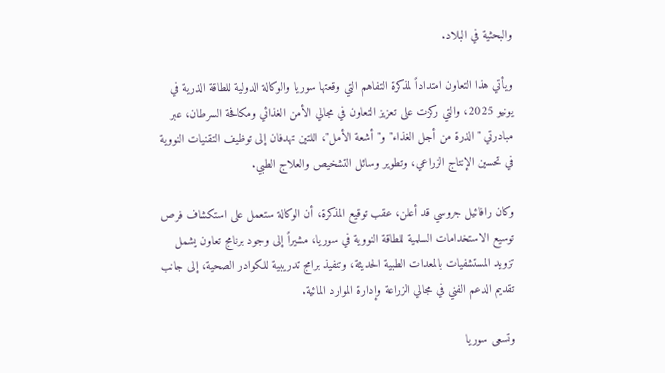والبحثية في البلاد.

ويأتي هذا التعاون امتداداً لمذكرة التفاهم التي وقعتها سوريا والوكالة الدولية للطاقة الذرية في يونيو 2025، والتي ركزت على تعزيز التعاون في مجالي الأمن الغذائي ومكافحة السرطان، عبر مبادرتي "الذرة من أجل الغذاء" و"أشعة الأمل"، اللتين تهدفان إلى توظيف التقنيات النووية في تحسين الإنتاج الزراعي، وتطوير وسائل التشخيص والعلاج الطبي.

وكان رافائيل جروسي قد أعلن، عقب توقيع المذكرة، أن الوكالة ستعمل على استكشاف فرص توسيع الاستخدامات السلمية للطاقة النووية في سوريا، مشيراً إلى وجود برنامج تعاون يشمل تزويد المستشفيات بالمعدات الطبية الحديثة، وتنفيذ برامج تدريبية للكوادر الصحية، إلى جانب تقديم الدعم الفني في مجالي الزراعة وإدارة الموارد المائية.

وتسعى سوريا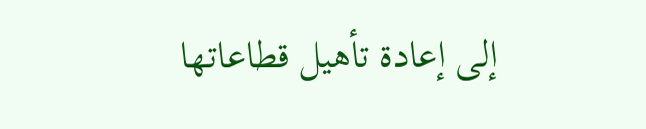إلى إعادة تأهيل قطاعاتها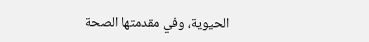الحيوية، وفي مقدمتها الصحة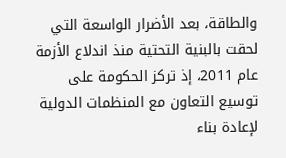والطاقة، بعد الأضرار الواسعة التي لحقت بالبنية التحتية منذ اندلاع الأزمة عام 2011، إذ تركز الحكومة على توسيع التعاون مع المنظمات الدولية لإعادة بناء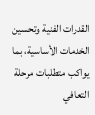القدرات الفنية وتحسين الخدمات الأساسية، بما يواكب متطلبات مرحلة التعافي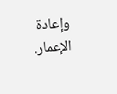وإعادة الإعمار.